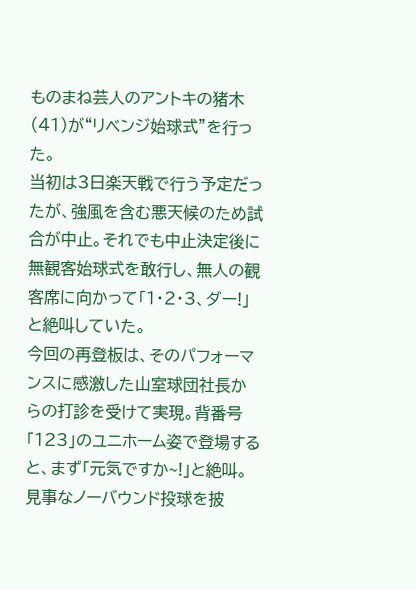ものまね芸人のアントキの猪木(41)が“リベンジ始球式”を行った。
当初は3日楽天戦で行う予定だったが、強風を含む悪天候のため試合が中止。それでも中止決定後に無観客始球式を敢行し、無人の観客席に向かって「1・2・3、ダー!」と絶叫していた。
今回の再登板は、そのパフォーマンスに感激した山室球団社長からの打診を受けて実現。背番号「123」のユニホーム姿で登場すると、まず「元気ですか~!」と絶叫。見事なノーバウンド投球を披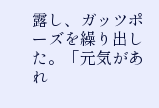露し、ガッツポーズを繰り出した。「元気があれ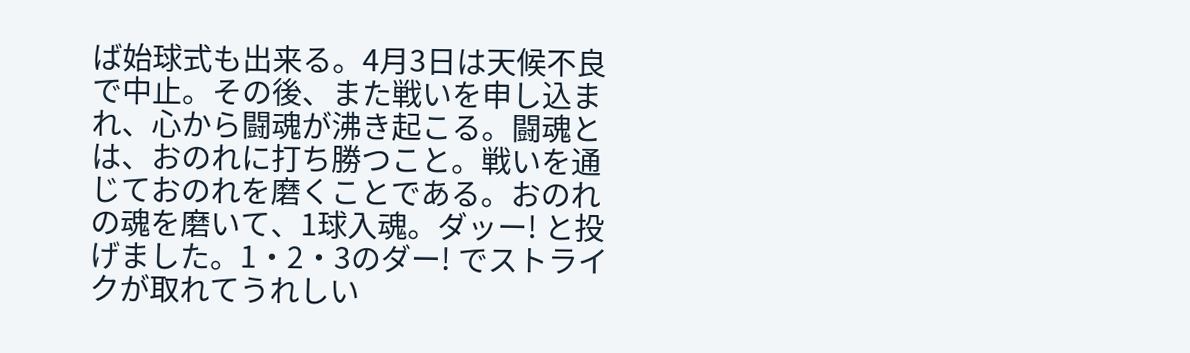ば始球式も出来る。4月3日は天候不良で中止。その後、また戦いを申し込まれ、心から闘魂が沸き起こる。闘魂とは、おのれに打ち勝つこと。戦いを通じておのれを磨くことである。おのれの魂を磨いて、1球入魂。ダッー! と投げました。1・2・3のダー! でストライクが取れてうれしい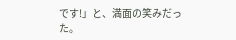です!」と、満面の笑みだった。